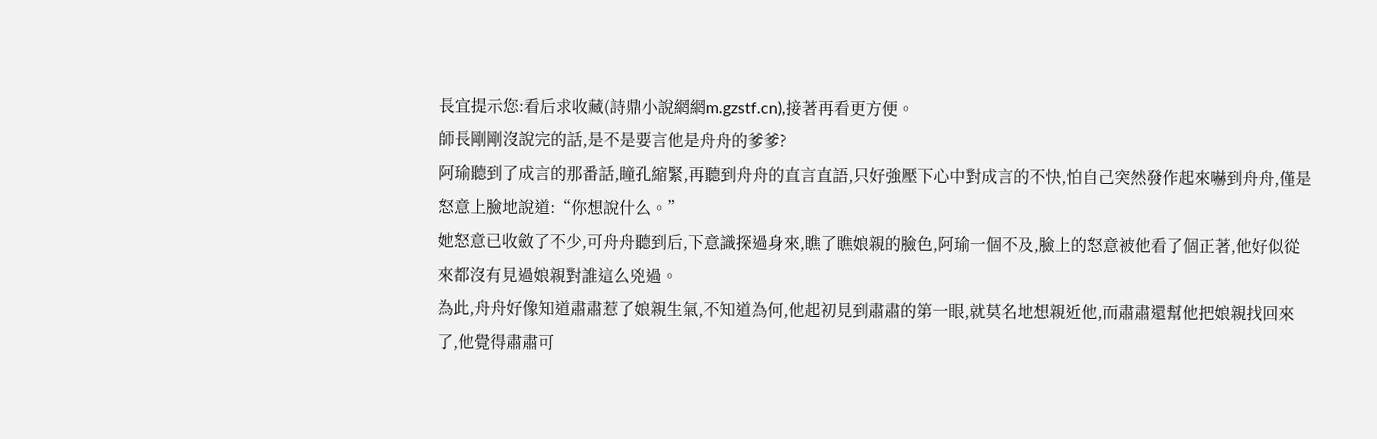長宜提示您:看后求收藏(詩鼎小說網網m.gzstf.cn),接著再看更方便。
師長剛剛沒說完的話,是不是要言他是舟舟的爹爹?
阿瑜聽到了成言的那番話,瞳孔縮緊,再聽到舟舟的直言直語,只好強壓下心中對成言的不快,怕自己突然發作起來嚇到舟舟,僅是怒意上臉地說道:“你想說什么。”
她怒意已收斂了不少,可舟舟聽到后,下意識探過身來,瞧了瞧娘親的臉色,阿瑜一個不及,臉上的怒意被他看了個正著,他好似從來都沒有見過娘親對誰這么兇過。
為此,舟舟好像知道肅肅惹了娘親生氣,不知道為何,他起初見到肅肅的第一眼,就莫名地想親近他,而肅肅還幫他把娘親找回來了,他覺得肅肅可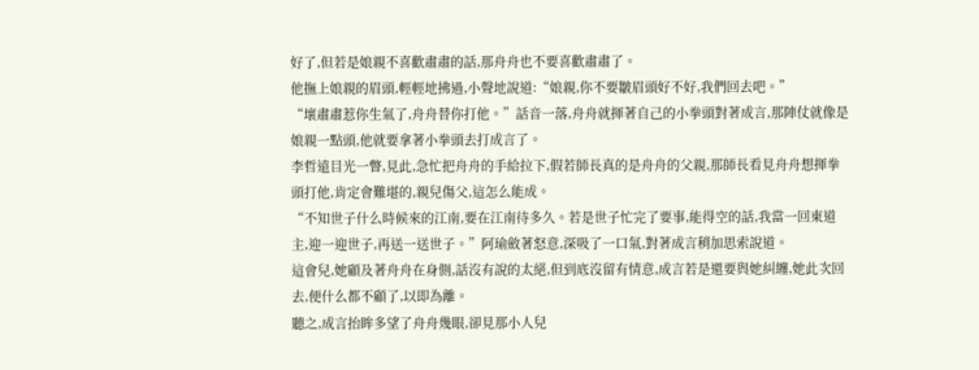好了,但若是娘親不喜歡肅肅的話,那舟舟也不要喜歡肅肅了。
他撫上娘親的眉頭,輕輕地拂過,小聲地說道:“娘親,你不要皺眉頭好不好,我們回去吧。”
“壞肅肅惹你生氣了,舟舟替你打他。”話音一落,舟舟就揮著自己的小拳頭對著成言,那陣仗就像是娘親一點頭,他就要拿著小拳頭去打成言了。
李哲遠目光一瞥,見此,急忙把舟舟的手給拉下,假若師長真的是舟舟的父親,那師長看見舟舟想揮拳頭打他,肯定會難堪的,親兒傷父,這怎么能成。
“不知世子什么時候來的江南,要在江南待多久。若是世子忙完了要事,能得空的話,我當一回東道主,迎一迎世子,再送一送世子。”阿瑜斂著怒意,深吸了一口氣,對著成言稍加思索說道。
這會兒,她顧及著舟舟在身側,話沒有說的太絕,但到底沒留有情意,成言若是還要與她糾纏,她此次回去,便什么都不顧了,以即為離。
聽之,成言抬眸多望了舟舟幾眼,卻見那小人兒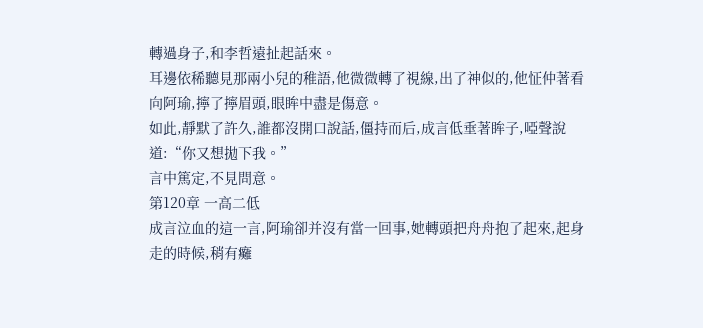轉過身子,和李哲遠扯起話來。
耳邊依稀聽見那兩小兒的稚語,他微微轉了視線,出了神似的,他怔仲著看向阿瑜,擰了擰眉頭,眼眸中盡是傷意。
如此,靜默了許久,誰都沒開口說話,僵持而后,成言低垂著眸子,啞聲說道:“你又想拋下我。”
言中篤定,不見問意。
第120章 一高二低
成言泣血的這一言,阿瑜卻并沒有當一回事,她轉頭把舟舟抱了起來,起身走的時候,稍有癱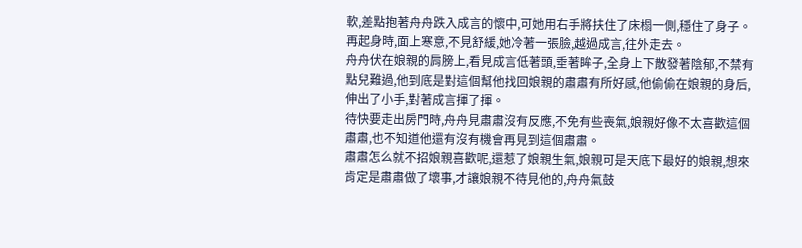軟,差點抱著舟舟跌入成言的懷中,可她用右手將扶住了床榻一側,穩住了身子。
再起身時,面上寒意,不見舒緩,她冷著一張臉,越過成言,往外走去。
舟舟伏在娘親的肩膀上,看見成言低著頭,垂著眸子,全身上下散發著陰郁,不禁有點兒難過,他到底是對這個幫他找回娘親的肅肅有所好感,他偷偷在娘親的身后,伸出了小手,對著成言揮了揮。
待快要走出房門時,舟舟見肅肅沒有反應,不免有些喪氣,娘親好像不太喜歡這個肅肅,也不知道他還有沒有機會再見到這個肅肅。
肅肅怎么就不招娘親喜歡呢,還惹了娘親生氣,娘親可是天底下最好的娘親,想來肯定是肅肅做了壞事,才讓娘親不待見他的,舟舟氣鼓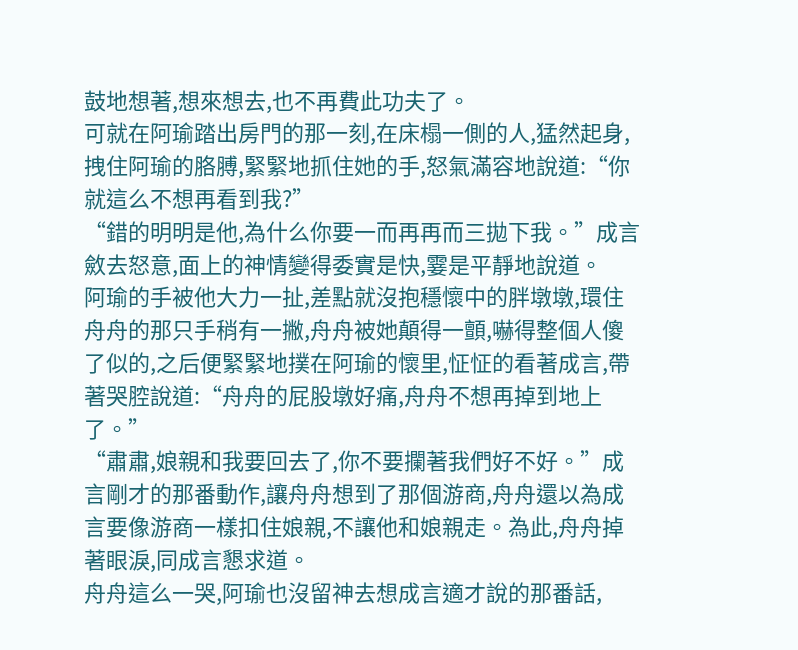鼓地想著,想來想去,也不再費此功夫了。
可就在阿瑜踏出房門的那一刻,在床榻一側的人,猛然起身,拽住阿瑜的胳膊,緊緊地抓住她的手,怒氣滿容地說道:“你就這么不想再看到我?”
“錯的明明是他,為什么你要一而再再而三拋下我。”成言斂去怒意,面上的神情變得委實是快,霎是平靜地說道。
阿瑜的手被他大力一扯,差點就沒抱穩懷中的胖墩墩,環住舟舟的那只手稍有一撇,舟舟被她顛得一顫,嚇得整個人傻了似的,之后便緊緊地撲在阿瑜的懷里,怔怔的看著成言,帶著哭腔說道:“舟舟的屁股墩好痛,舟舟不想再掉到地上了。”
“肅肅,娘親和我要回去了,你不要攔著我們好不好。”成言剛才的那番動作,讓舟舟想到了那個游商,舟舟還以為成言要像游商一樣扣住娘親,不讓他和娘親走。為此,舟舟掉著眼淚,同成言懇求道。
舟舟這么一哭,阿瑜也沒留神去想成言適才說的那番話,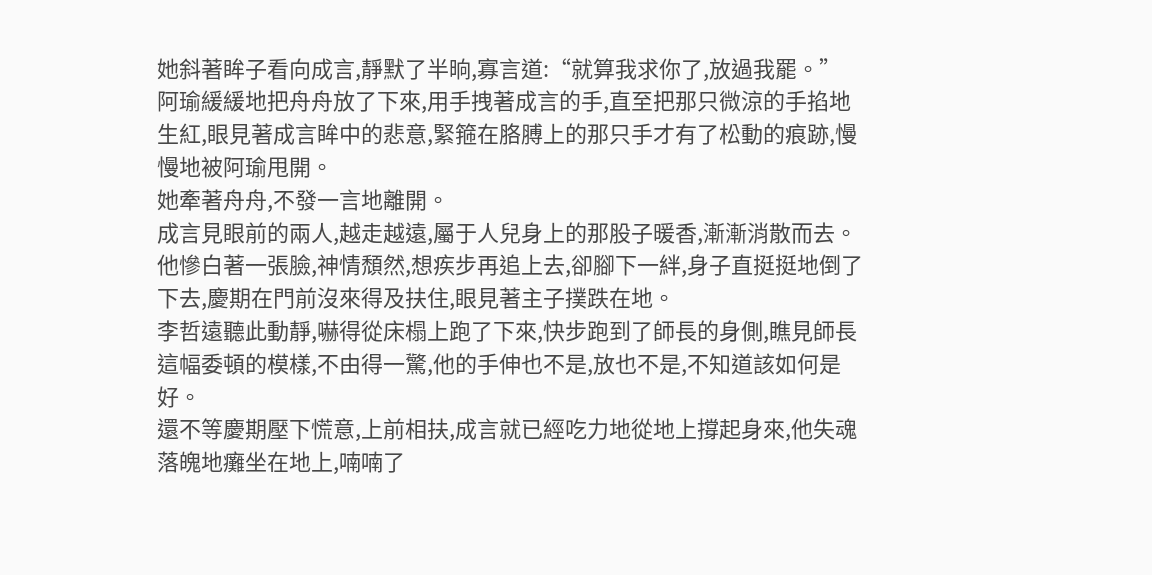她斜著眸子看向成言,靜默了半晌,寡言道:“就算我求你了,放過我罷。”
阿瑜緩緩地把舟舟放了下來,用手拽著成言的手,直至把那只微涼的手掐地生紅,眼見著成言眸中的悲意,緊箍在胳膊上的那只手才有了松動的痕跡,慢慢地被阿瑜甩開。
她牽著舟舟,不發一言地離開。
成言見眼前的兩人,越走越遠,屬于人兒身上的那股子暖香,漸漸消散而去。
他慘白著一張臉,神情頹然,想疾步再追上去,卻腳下一絆,身子直挺挺地倒了下去,慶期在門前沒來得及扶住,眼見著主子撲跌在地。
李哲遠聽此動靜,嚇得從床榻上跑了下來,快步跑到了師長的身側,瞧見師長這幅委頓的模樣,不由得一驚,他的手伸也不是,放也不是,不知道該如何是好。
還不等慶期壓下慌意,上前相扶,成言就已經吃力地從地上撐起身來,他失魂落魄地癱坐在地上,喃喃了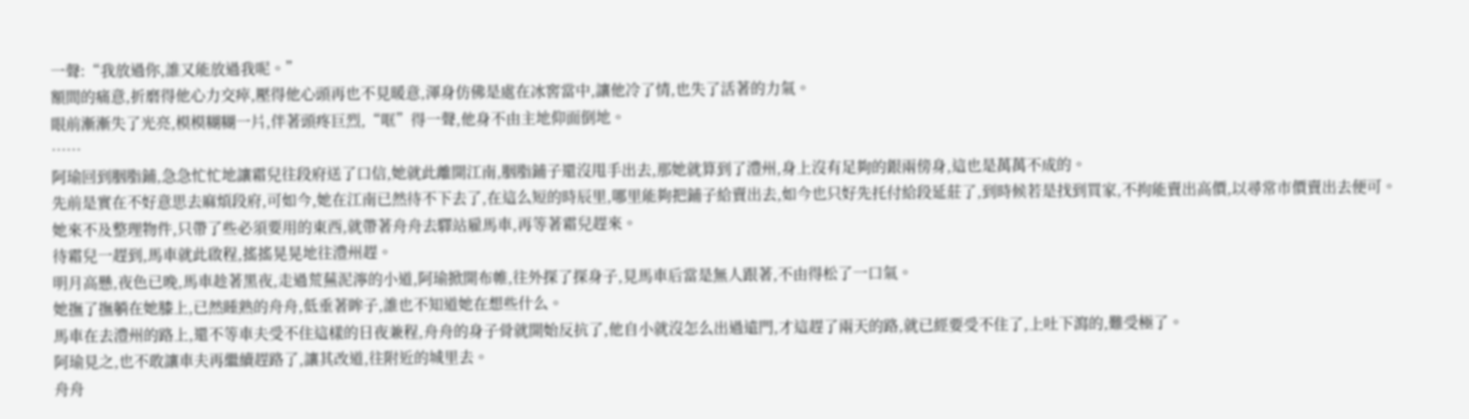一聲:“我放過你,誰又能放過我呢。”
額間的痛意,折磨得他心力交瘁,壓得他心頭再也不見暖意,渾身仿佛是處在冰窖當中,讓他冷了情,也失了活著的力氣。
眼前漸漸失了光亮,模模糊糊一片,伴著頭疼巨烈,“哐”得一聲,他身不由主地仰面倒地。
……
阿瑜回到胭脂鋪,急急忙忙地讓霜兒往段府送了口信,她就此離開江南,胭脂鋪子還沒甩手出去,那她就算到了澧州,身上沒有足夠的銀兩傍身,這也是萬萬不成的。
先前是實在不好意思去麻煩段府,可如今,她在江南已然待不下去了,在這么短的時辰里,哪里能夠把鋪子給賣出去,如今也只好先托付給段延莊了,到時候若是找到買家,不拘能賣出高價,以尋常市價賣出去便可。
她來不及整理物件,只帶了些必須要用的東西,就帶著舟舟去驛站雇馬車,再等著霜兒趕來。
待霜兒一趕到,馬車就此啟程,搖搖晃晃地往澧州趕。
明月高懸,夜色已晚,馬車趁著黑夜,走過荒蕪泥濘的小道,阿瑜掀開布帷,往外探了探身子,見馬車后當是無人跟著,不由得松了一口氣。
她撫了撫躺在她膝上,已然睡熟的舟舟,低垂著眸子,誰也不知道她在想些什么。
馬車在去澧州的路上,還不等車夫受不住這樣的日夜兼程,舟舟的身子骨就開始反抗了,他自小就沒怎么出過遠門,才這趕了兩天的路,就已經要受不住了,上吐下瀉的,難受極了。
阿瑜見之,也不敢讓車夫再繼續趕路了,讓其改道,往附近的城里去。
舟舟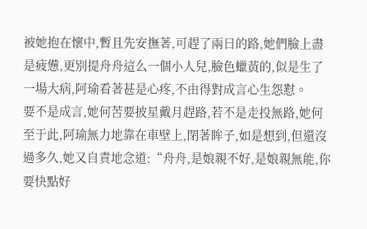被她抱在懷中,暫且先安撫著,可趕了兩日的路,她們臉上盡是疲憊,更別提舟舟這么一個小人兒,臉色蠟黃的,似是生了一場大病,阿瑜看著甚是心疼,不由得對成言心生怨懟。
要不是成言,她何苦要披星戴月趕路,若不是走投無路,她何至于此,阿瑜無力地靠在車壁上,閉著眸子,如是想到,但還沒過多久,她又自責地念道:“舟舟,是娘親不好,是娘親無能,你要快點好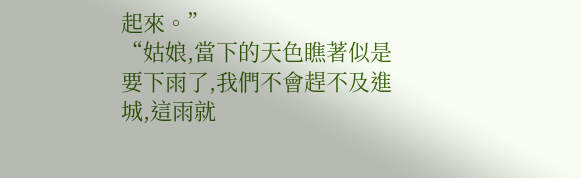起來。”
“姑娘,當下的天色瞧著似是要下雨了,我們不會趕不及進城,這雨就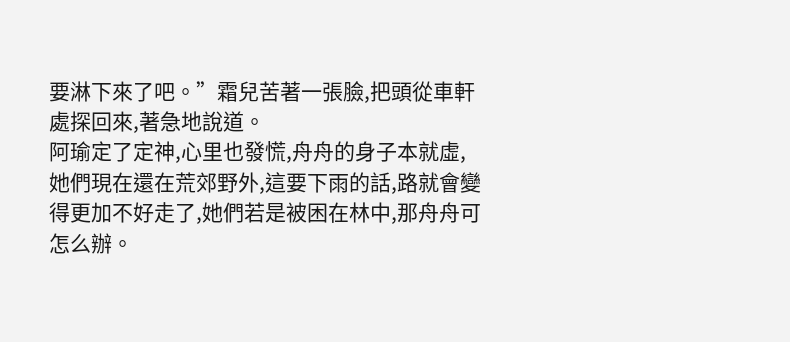要淋下來了吧。”霜兒苦著一張臉,把頭從車軒處探回來,著急地說道。
阿瑜定了定神,心里也發慌,舟舟的身子本就虛,她們現在還在荒郊野外,這要下雨的話,路就會變得更加不好走了,她們若是被困在林中,那舟舟可怎么辦。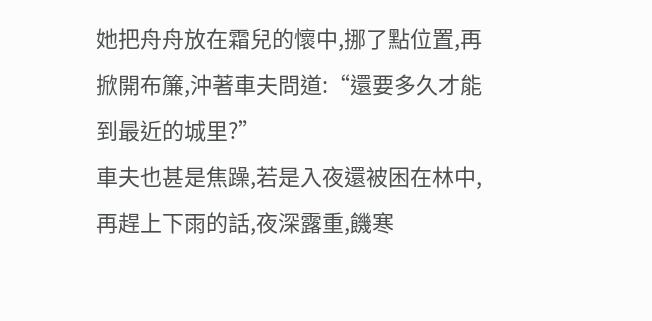她把舟舟放在霜兒的懷中,挪了點位置,再掀開布簾,沖著車夫問道:“還要多久才能到最近的城里?”
車夫也甚是焦躁,若是入夜還被困在林中,再趕上下雨的話,夜深露重,饑寒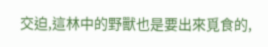交迫,這林中的野獸也是要出來覓食的,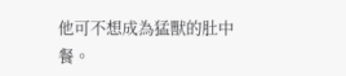他可不想成為猛獸的肚中餐。